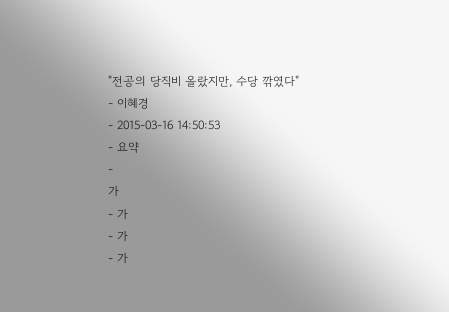"전공의 당직비 올랐지만, 수당 깎였다"
- 이혜경
- 2015-03-16 14:50:53
- 요약
-
가
- 가
- 가
- 가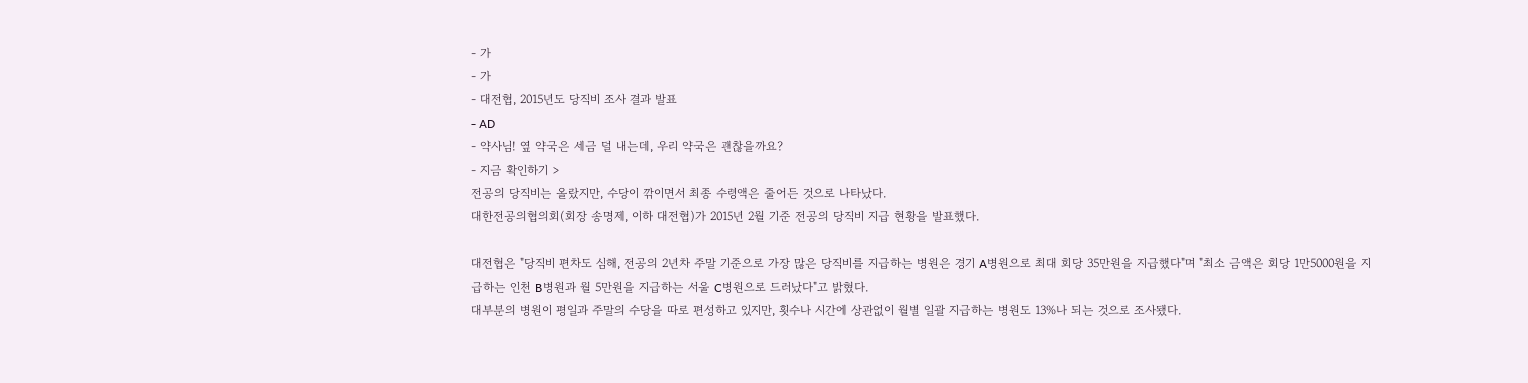- 가
- 가
- 대전협, 2015년도 당직비 조사 결과 발표
- AD
- 약사님! 옆 약국은 세금 덜 내는데, 우리 약국은 괜찮을까요?
- 지금 확인하기 >
전공의 당직비는 올랐지만, 수당이 깎이면서 최종 수령액은 줄어든 것으로 나타났다.
대한전공의협의회(회장 송명제, 이하 대전협)가 2015년 2월 기준 전공의 당직비 지급 현황을 발표했다.

대전협은 "당직비 편차도 심해, 전공의 2년차 주말 기준으로 가장 많은 당직비를 지급하는 병원은 경기 A병원으로 최대 회당 35만원을 지급했다"며 "최소 금액은 회당 1만5000원을 지급하는 인천 B병원과 월 5만원을 지급하는 서울 C병원으로 드러났다"고 밝혔다.
대부분의 병원이 평일과 주말의 수당을 따로 편성하고 있지만, 횟수나 시간에 상관없이 월별 일괄 지급하는 병원도 13%나 되는 것으로 조사됐다.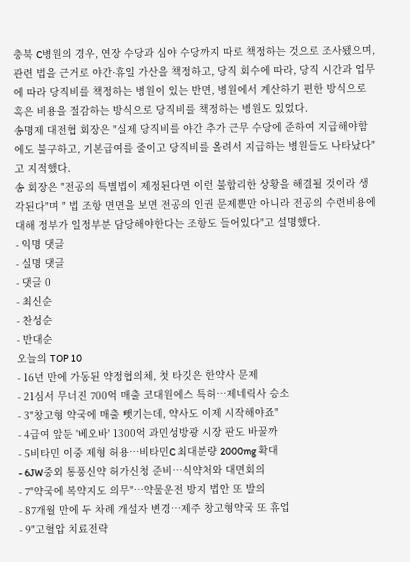충북 C병원의 경우, 연장 수당과 심야 수당까지 따로 책정하는 것으로 조사됐으며, 관련 법을 근거로 야간·휴일 가산을 책정하고, 당직 회수에 따라, 당직 시간과 업무에 따라 당직비를 책정하는 병원이 있는 반면, 병원에서 계산하기 편한 방식으로 혹은 비용을 절감하는 방식으로 당직비를 책정하는 병원도 있었다.
송명제 대전협 회장은 "실제 당직비를 야간 추가 근무 수당에 준하여 지급해야함에도 불구하고, 기본급여를 줄이고 당직비를 올려서 지급하는 병원들도 나타났다"고 지적했다.
송 회장은 "전공의 특별법이 제정된다면 이런 불합리한 상황을 해결될 것이라 생각된다"며 " 법 조항 면면을 보면 전공의 인권 문제뿐만 아니라 전공의 수련비용에 대해 정부가 일정부분 담당해야한다는 조항도 들어있다"고 설명했다.
- 익명 댓글
- 실명 댓글
- 댓글 0
- 최신순
- 찬성순
- 반대순
오늘의 TOP 10
- 16년 만에 가동된 약정협의체, 첫 타깃은 한약사 문제
- 21심서 무너진 700억 매출 코대원에스 특허…제네릭사 승소
- 3"창고형 약국에 매출 뺏기는데, 약사도 이제 시작해야죠"
- 4급여 앞둔 '베오바' 1300억 과민성방광 시장 판도 바꿀까
- 5비타민 이중 제형 허용…비타민C 최대분량 2000mg 확대
- 6JW중외 통풍신약 허가신청 준비…식약처와 대면회의
- 7"약국에 복약지도 의무"…약물운전 방지 법안 또 발의
- 87개월 만에 두 차례 개설자 변경…제주 창고형약국 또 휴업
- 9"고혈압 치료전략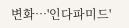변화…'인다파미드'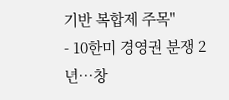기반 복합제 주목"
- 10한미 경영권 분쟁 2년…창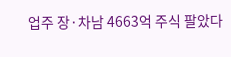업주 장·차남 4663억 주식 팔았다